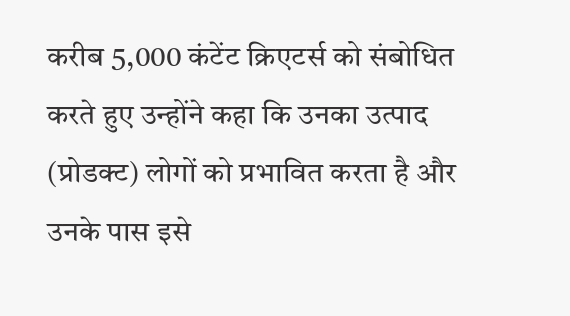करीब 5,000 कंटेंट क्रिएटर्स को संबोधित करते हुए उन्होंने कहा कि उनका उत्पाद (प्रोडक्ट) लोगों को प्रभावित करता है और उनके पास इसे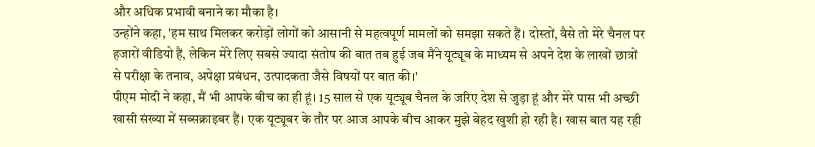और अधिक प्रभावी बनाने का मौका है।
उन्होंने कहा, 'हम साथ मिलकर करोड़ों लोगों को आसानी से महत्वपूर्ण मामलों को समझा सकते हैं। दोस्तों, वैसे तो मेरे चैनल पर हजारों वीडियो हैं, लेकिन मेरे लिए सबसे ज्यादा संतोष की बात तब हुई जब मैंने यूट्यूब के माध्यम से अपने देश के लाखों छात्रों से परीक्षा के तनाव, अपेक्षा प्रबंधन, उत्पादकता जैसे विषयों पर बात की।'
पीएम मोदी ने कहा, मैं भी आपके बीच का ही हूं। 15 साल से एक यूट्यूब चैनल के जरिए देश से जुड़ा हूं और मेरे पास भी अच्छी खासी संख्या में सब्सक्राइबर हैं। एक यूट्यूबर के तौर पर आज आपके बीच आकर मुझे बेहद खुशी हो रही है। खास बात यह रही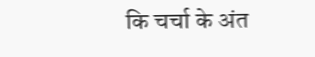कि चर्चा के अंत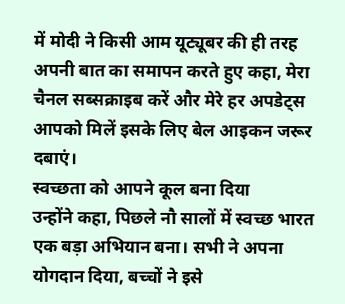में मोदी ने किसी आम यूट्यूबर की ही तरह अपनी बात का समापन करते हुए कहा, मेरा चैनल सब्सक्राइब करें और मेरे हर अपडेट्स आपको मिलें इसके लिए बेल आइकन जरूर दबाएं।
स्वच्छता को आपने कूल बना दिया
उन्होंने कहा, पिछले नौ सालों में स्वच्छ भारत एक बड़ा अभियान बना। सभी ने अपना योगदान दिया, बच्चों ने इसे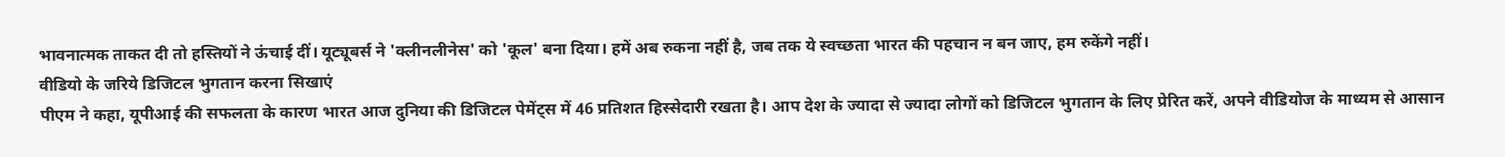भावनात्मक ताकत दी तो हस्तियों ने ऊंचाई दीं। यूट्यूबर्स ने 'क्लीनलीनेस' को 'कूल' बना दिया। हमें अब रुकना नहीं है, जब तक ये स्वच्छता भारत की पहचान न बन जाए, हम रुकेंगे नहीं।
वीडियो के जरिये डिजिटल भुगतान करना सिखाएं
पीएम ने कहा, यूपीआई की सफलता के कारण भारत आज दुनिया की डिजिटल पेमेंट्स में 46 प्रतिशत हिस्सेदारी रखता है। आप देश के ज्यादा से ज्यादा लोगों को डिजिटल भुगतान के लिए प्रेरित करें, अपने वीडियोज के माध्यम से आसान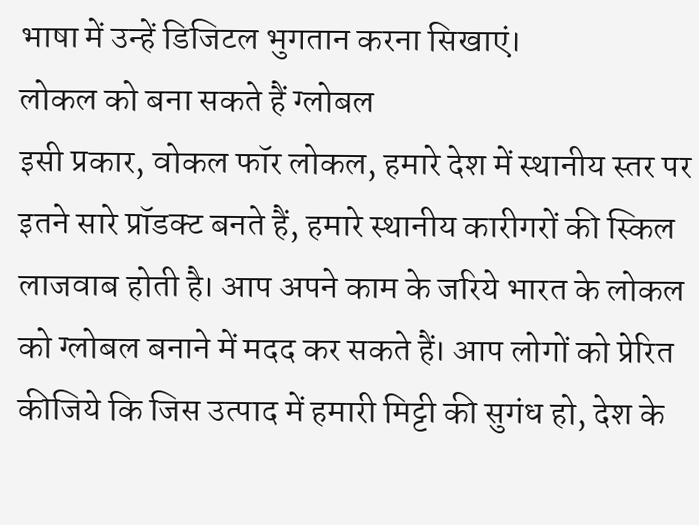भाषा में उन्हें डिजिटल भुगतान करना सिखाएं।
लोकल को बना सकते हैं ग्लोबल
इसी प्रकार, वोकल फॉर लोकल, हमारे देश में स्थानीय स्तर पर इतने सारे प्रॉडक्ट बनते हैं, हमारे स्थानीय कारीगरों की स्किल लाजवाब होती है। आप अपने काम के जरिये भारत के लोकल को ग्लोबल बनाने में मदद कर सकते हैं। आप लोगों को प्रेरित कीजिये कि जिस उत्पाद में हमारी मिट्टी की सुगंध हो, देश के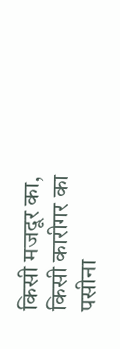किसी मजदूर का, किसी कारीगर का पसीना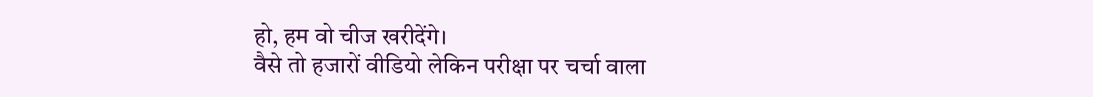हो, हम वो चीज खरीदेंगे।
वैसे तो हजारों वीडियो लेकिन परीक्षा पर चर्चा वाला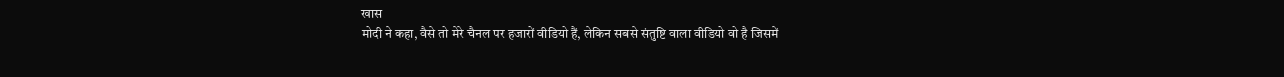खास
मोदी ने कहा, वैसे तो मेरे चैनल पर हजारों वीडियो हैं, लेकिन सबसे संतुष्टि वाला वीडियो वो है जिसमें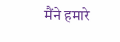मैंने हमारे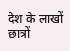देश के लाखों छात्रों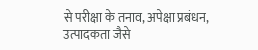से परीक्षा के तनाव, अपेक्षा प्रबंधन, उत्पादकता जैसे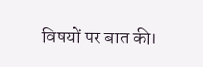विषयों पर बात की।